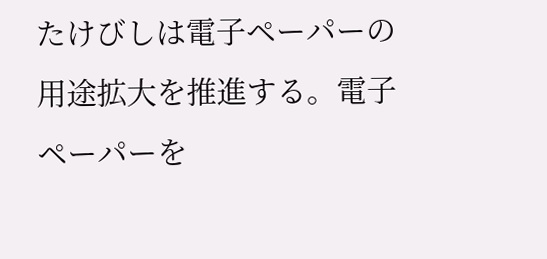たけびしは電子ペーパーの用途拡大を推進する。電子ペーパーを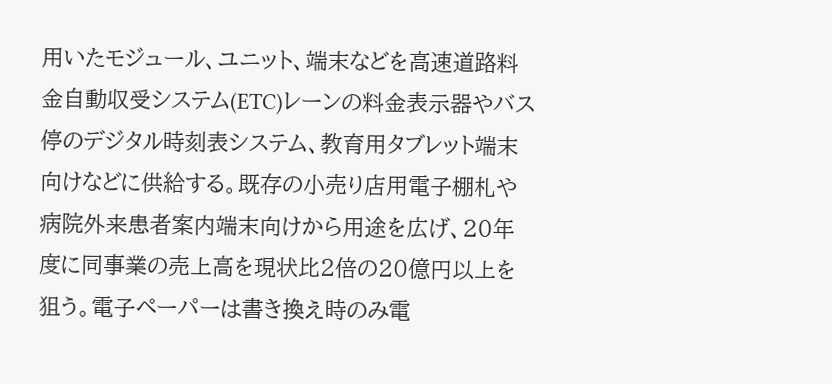用いたモジュール、ユニット、端末などを高速道路料金自動収受システム(ETC)レーンの料金表示器やバス停のデジタル時刻表システム、教育用タブレット端末向けなどに供給する。既存の小売り店用電子棚札や病院外来患者案内端末向けから用途を広げ、20年度に同事業の売上高を現状比2倍の20億円以上を狙う。電子ペーパーは書き換え時のみ電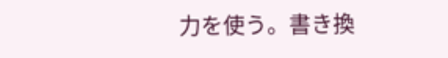力を使う。書き換